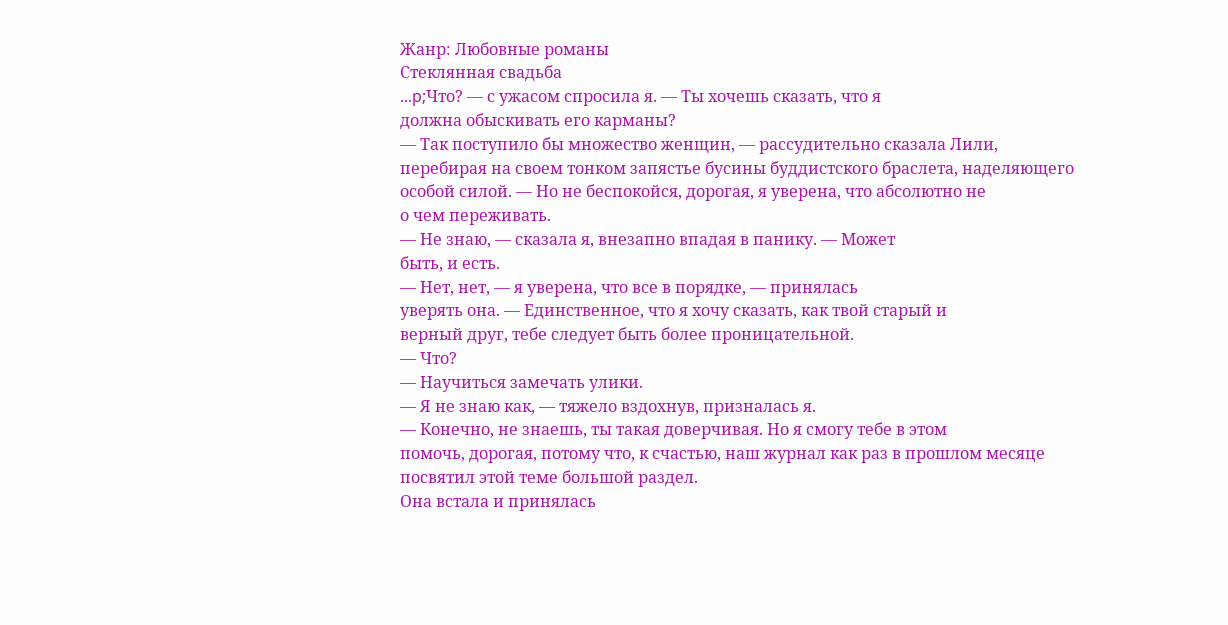Жанр: Любовные романы
Стеклянная свадьба
...p;Что? — с ужасом спросила я. — Ты хочешь сказать, что я
должна обыскивать его карманы?
— Так поступило бы множество женщин, — рассудительно сказала Лили,
перебирая на своем тонком запястье бусины буддистского браслета, наделяющего
особой силой. — Но не беспокойся, дорогая, я уверена, что абсолютно не
о чем переживать.
— Не знаю, — сказала я, внезапно впадая в панику. — Может
быть, и есть.
— Нет, нет, — я уверена, что все в порядке, — принялась
уверять она. — Единственное, что я хочу сказать, как твой старый и
верный друг, тебе следует быть более проницательной.
— Что?
— Научиться замечать улики.
— Я не знаю как, — тяжело вздохнув, призналась я.
— Конечно, не знаешь, ты такая доверчивая. Но я смогу тебе в этом
помочь, дорогая, потому что, к счастью, наш журнал как раз в прошлом месяце
посвятил этой теме большой раздел.
Она встала и принялась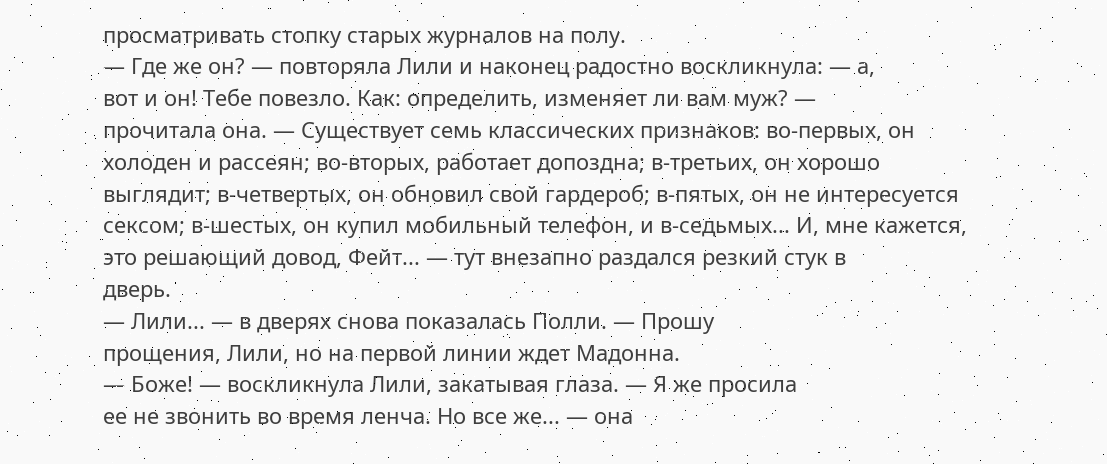просматривать стопку старых журналов на полу.
— Где же он? — повторяла Лили и наконец радостно воскликнула: — а,
вот и он! Тебе повезло. Как: определить, изменяет ли вам муж? —
прочитала она. — Существует семь классических признаков: во-первых, он
холоден и рассеян; во-вторых, работает допоздна; в-третьих, он хорошо
выглядит; в-четвертых, он обновил свой гардероб; в-пятых, он не интересуется
сексом; в-шестых, он купил мобильный телефон, и в-седьмых... И, мне кажется,
это решающий довод, Фейт... — тут внезапно раздался резкий стук в
дверь.
— Лили... — в дверях снова показалась Полли. — Прошу
прощения, Лили, но на первой линии ждет Мадонна.
— Боже! — воскликнула Лили, закатывая глаза. — Я же просила
ее не звонить во время ленча. Но все же... — она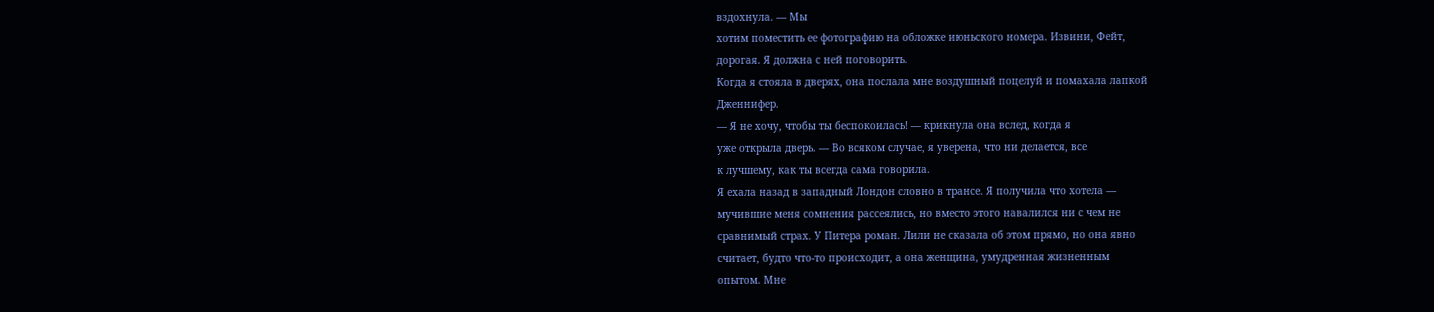вздохнула. — Мы
хотим поместить ее фотографию на обложке июньского номера. Извини, Фейт,
дорогая. Я должна с ней поговорить.
Когда я стояла в дверях, она послала мне воздушный поцелуй и помахала лапкой
Дженнифер.
— Я не хочу, чтобы ты беспокоилась! — крикнула она вслед, когда я
уже открыла дверь. — Во всяком случае, я уверена, что ни делается, все
к лучшему, как ты всегда сама говорила.
Я ехала назад в западный Лондон словно в трансе. Я получила что хотела —
мучившие меня сомнения рассеялись, но вместо этого навалился ни с чем не
сравнимый страх. У Питера роман. Лили не сказала об этом прямо, но она явно
считает, будто что-то происходит, а она женщина, умудренная жизненным
опытом. Мне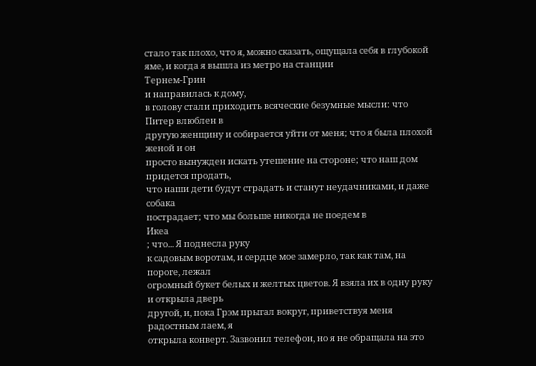стало так плохо, что я, можно сказать, ощущала себя в глубокой
яме, и когда я вышла из метро на станции
Тернем-Грин
и направилась к дому,
в голову стали приходить всяческие безумные мысли: что Питер влюблен в
другую женщину и собирается уйти от меня; что я была плохой женой и он
просто вынужден искать утешение на стороне; что наш дом придется продать,
что наши дети будут страдать и станут неудачниками, и даже собака
пострадает; что мы больше никогда не поедем в
Икеа
; что... Я поднесла руку
к садовым воротам, и сердце мое замерло, так как там, на пороге, лежал
огромный букет белых и желтых цветов. Я взяла их в одну руку и открыла дверь
другой, и, пока Грэм прыгал вокруг, приветствуя меня радостным лаем, я
открыла конверт. Зазвонил телефон, но я не обращала на это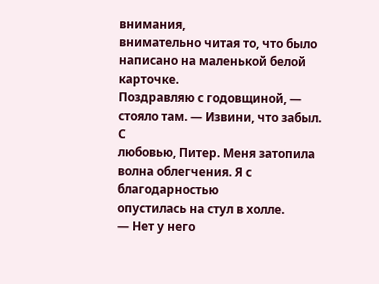внимания,
внимательно читая то, что было написано на маленькой белой карточке.
Поздравляю с годовщиной, — стояло там. — Извини, что забыл. С
любовью, Питер. Меня затопила волна облегчения. Я с благодарностью
опустилась на стул в холле.
— Нет у него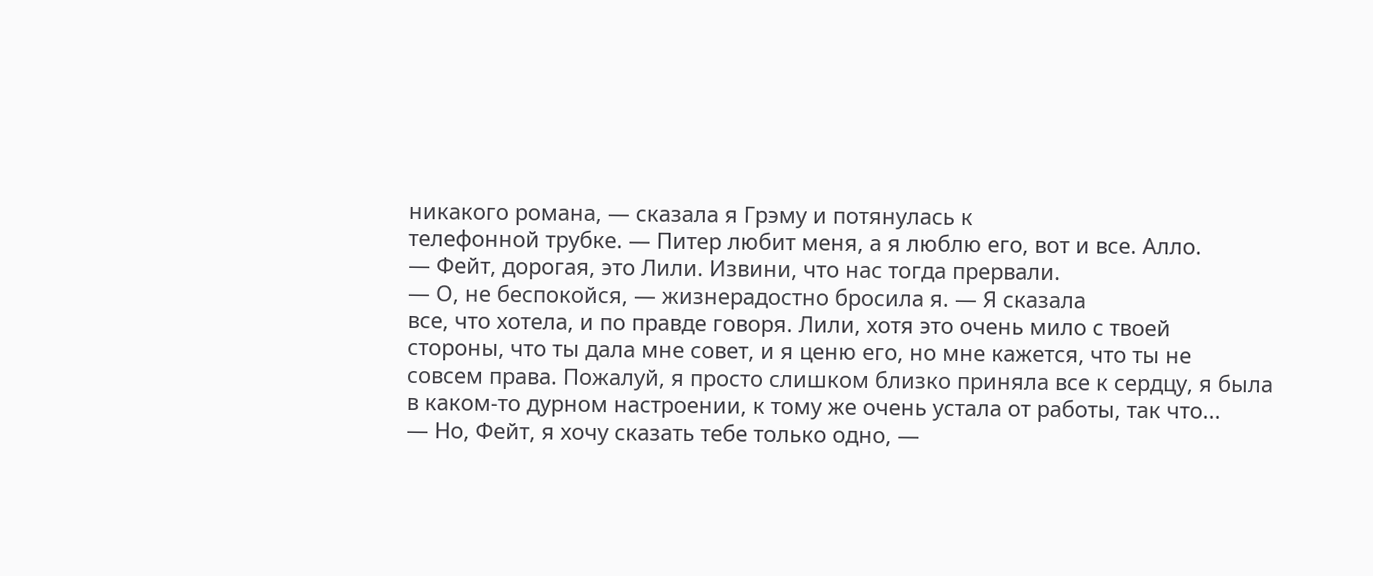никакого романа, — сказала я Грэму и потянулась к
телефонной трубке. — Питер любит меня, а я люблю его, вот и все. Алло.
— Фейт, дорогая, это Лили. Извини, что нас тогда прервали.
— О, не беспокойся, — жизнерадостно бросила я. — Я сказала
все, что хотела, и по правде говоря. Лили, хотя это очень мило с твоей
стороны, что ты дала мне совет, и я ценю его, но мне кажется, что ты не
совсем права. Пожалуй, я просто слишком близко приняла все к сердцу, я была
в каком-то дурном настроении, к тому же очень устала от работы, так что...
— Но, Фейт, я хочу сказать тебе только одно, —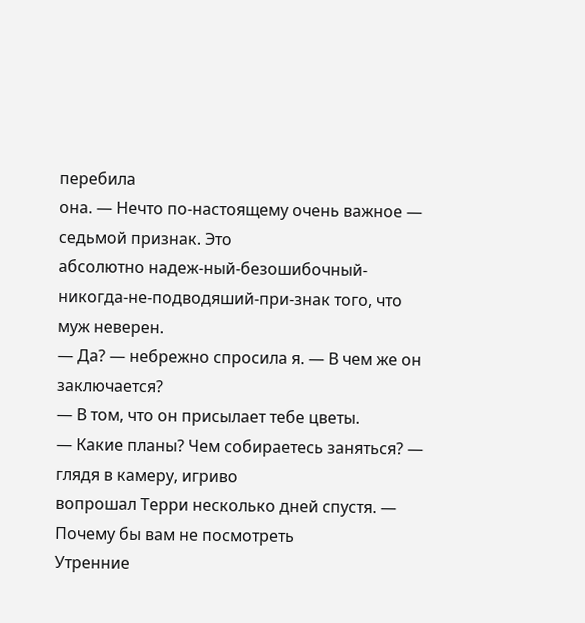перебила
она. — Нечто по-настоящему очень важное — седьмой признак. Это
абсолютно надеж-ный-безошибочный-никогда-не-подводяший-при-знак того, что
муж неверен.
— Да? — небрежно спросила я. — В чем же он заключается?
— В том, что он присылает тебе цветы.
— Какие планы? Чем собираетесь заняться? — глядя в камеру, игриво
вопрошал Терри несколько дней спустя. — Почему бы вам не посмотреть
Утренние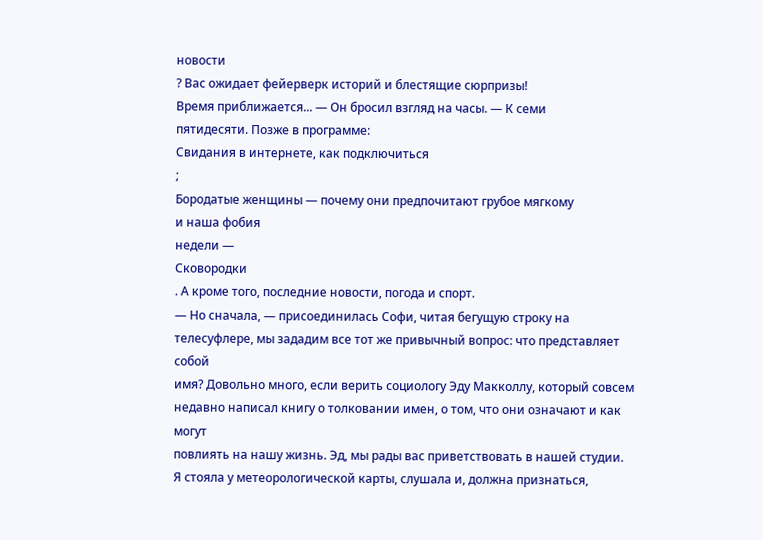новости
? Вас ожидает фейерверк историй и блестящие сюрпризы!
Время приближается... — Он бросил взгляд на часы. — К семи
пятидесяти. Позже в программе:
Свидания в интернете, как подключиться
;
Бородатые женщины — почему они предпочитают грубое мягкому
и наша фобия
недели —
Сковородки
. А кроме того, последние новости, погода и спорт.
— Но сначала, — присоединилась Софи, читая бегущую строку на
телесуфлере, мы зададим все тот же привычный вопрос: что представляет собой
имя? Довольно много, если верить социологу Эду Макколлу, который совсем
недавно написал книгу о толковании имен, о том, что они означают и как могут
повлиять на нашу жизнь. Эд, мы рады вас приветствовать в нашей студии.
Я стояла у метеорологической карты, слушала и, должна признаться,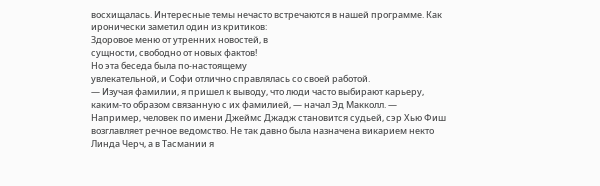восхищалась. Интересные темы нечасто встречаются в нашей программе. Как
иронически заметил один из критиков:
Здоровое меню от утренних новостей, в
сущности, свободно от новых фактов!
Но эта беседа была по-настоящему
увлекательной, и Софи отлично справлялась со своей работой.
— Изучая фамилии, я пришел к выводу, что люди часто выбирают карьеру,
каким-то образом связанную с их фамилией, — начал Эд Макколл. —
Например, человек по имени Джеймс Джадж становится судьей, сэр Хью Фиш
возглавляет речное ведомство. Не так давно была назначена викарием некто
Линда Черч, а в Тасмании я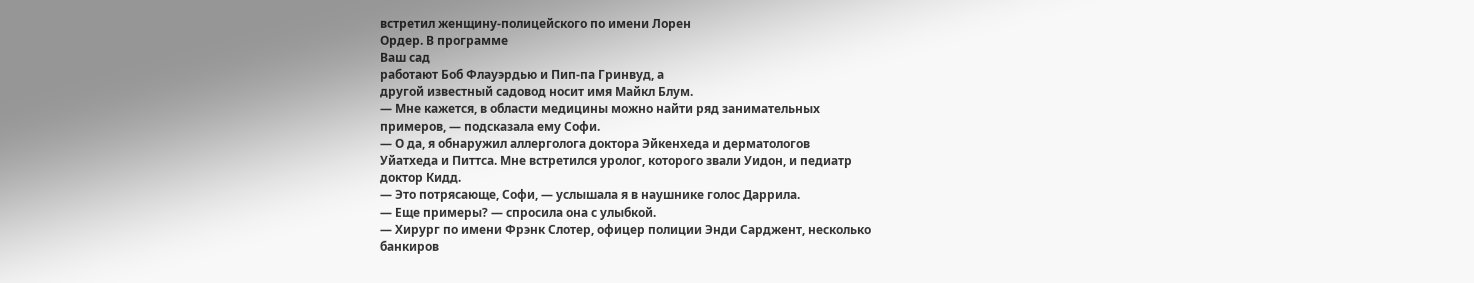встретил женщину-полицейского по имени Лорен
Ордер. В программе
Ваш сад
работают Боб Флауэрдью и Пип-па Гринвуд, а
другой известный садовод носит имя Майкл Блум.
— Мне кажется, в области медицины можно найти ряд занимательных
примеров, — подсказала ему Софи.
— О да, я обнаружил аллерголога доктора Эйкенхеда и дерматологов
Уйатхеда и Питтса. Мне встретился уролог, которого звали Уидон, и педиатр
доктор Кидд.
— Это потрясающе, Софи, — услышала я в наушнике голос Даррила.
— Еще примеры? — спросила она с улыбкой.
— Хирург по имени Фрэнк Слотер, офицер полиции Энди Сарджент, несколько
банкиров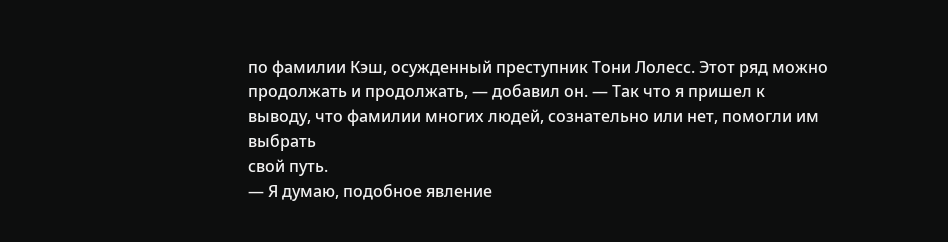по фамилии Кэш, осужденный преступник Тони Лолесс. Этот ряд можно
продолжать и продолжать, — добавил он. — Так что я пришел к
выводу, что фамилии многих людей, сознательно или нет, помогли им выбрать
свой путь.
— Я думаю, подобное явление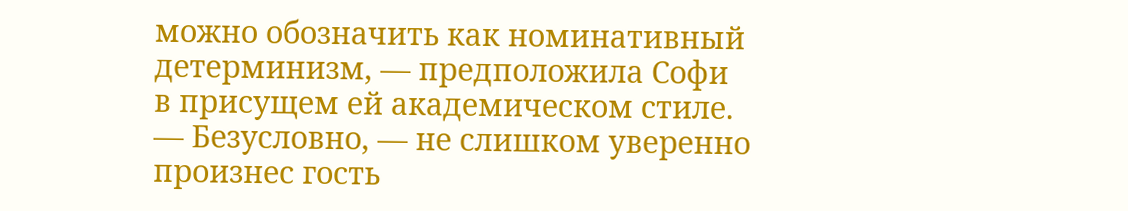можно обозначить как номинативный
детерминизм, — предположила Софи в присущем ей академическом стиле.
— Безусловно, — не слишком уверенно произнес гость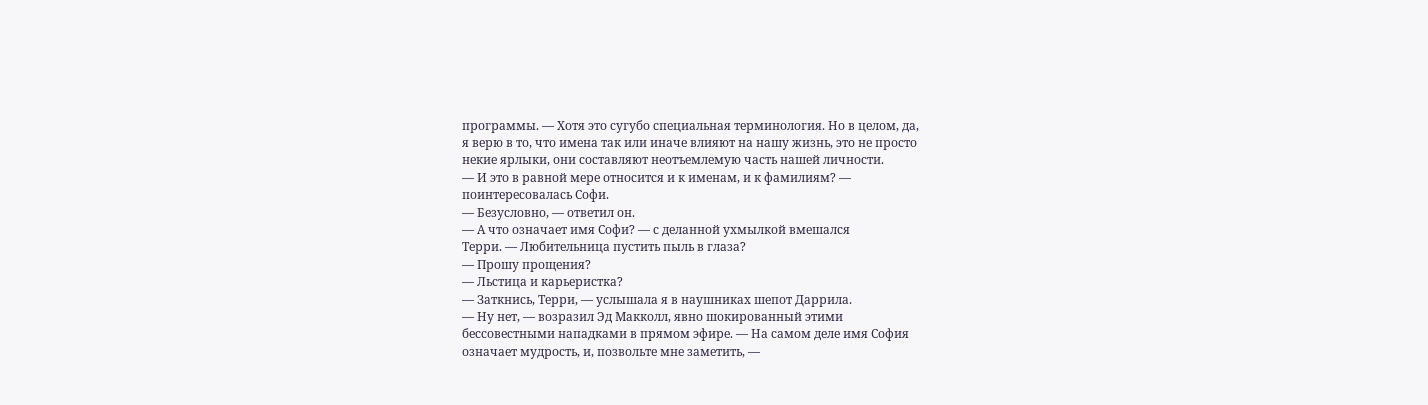программы. — Хотя это сугубо специальная терминология. Но в целом, да,
я верю в то, что имена так или иначе влияют на нашу жизнь, это не просто
некие ярлыки, они составляют неотъемлемую часть нашей личности.
— И это в равной мере относится и к именам, и к фамилиям? —
поинтересовалась Софи.
— Безусловно, — ответил он.
— А что означает имя Софи? — с деланной ухмылкой вмешался
Терри. — Любительница пустить пыль в глаза?
— Прошу прощения?
— Льстица и карьеристка?
— Заткнись, Терри, — услышала я в наушниках шепот Даррила.
— Ну нет, — возразил Эд Макколл, явно шокированный этими
бессовестными нападками в прямом эфире. — На самом деле имя София
означает мудрость, и, позвольте мне заметить, —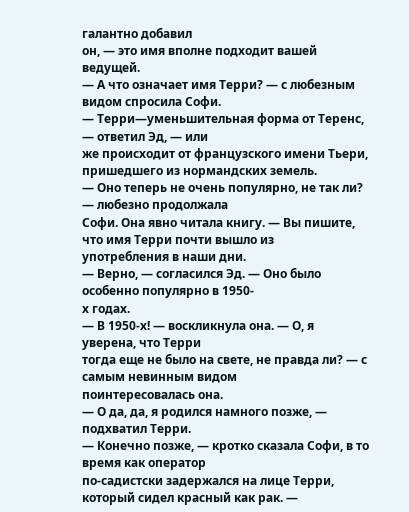галантно добавил
он, — это имя вполне подходит вашей ведущей.
— А что означает имя Терри? — с любезным видом спросила Софи.
— Терри—уменьшительная форма от Теренс, — ответил Эд, — или
же происходит от французского имени Тьери, пришедшего из нормандских земель.
— Оно теперь не очень популярно, не так ли? — любезно продолжала
Софи. Она явно читала книгу. — Вы пишите, что имя Терри почти вышло из
употребления в наши дни.
— Верно, — согласился Эд. — Оно было особенно популярно в 1950-
х годах.
— В 1950-х! — воскликнула она. — О, я уверена, что Терри
тогда еще не было на свете, не правда ли? — с самым невинным видом
поинтересовалась она.
— О да, да, я родился намного позже, — подхватил Терри.
— Конечно позже, — кротко сказала Софи, в то время как оператор
по-садистски задержался на лице Терри, который сидел красный как рак. —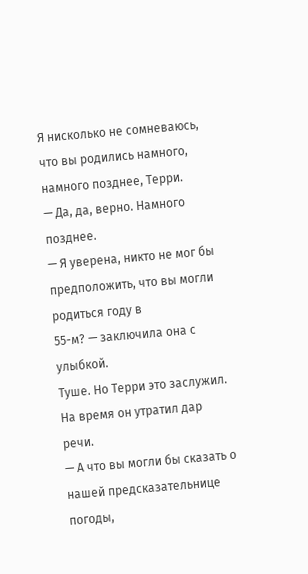Я нисколько не сомневаюсь, что вы родились намного, намного позднее, Терри.
— Да, да, верно. Намного позднее.
— Я уверена, никто не мог бы предположить, что вы могли родиться году в
55-м? — заключила она с улыбкой.
Туше. Но Терри это заслужил. На время он утратил дар речи.
— А что вы могли бы сказать о нашей предсказательнице погоды,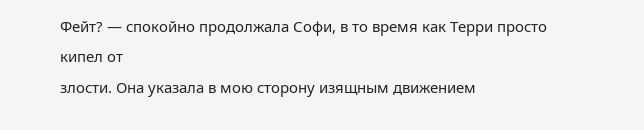Фейт? — спокойно продолжала Софи, в то время как Терри просто кипел от
злости. Она указала в мою сторону изящным движением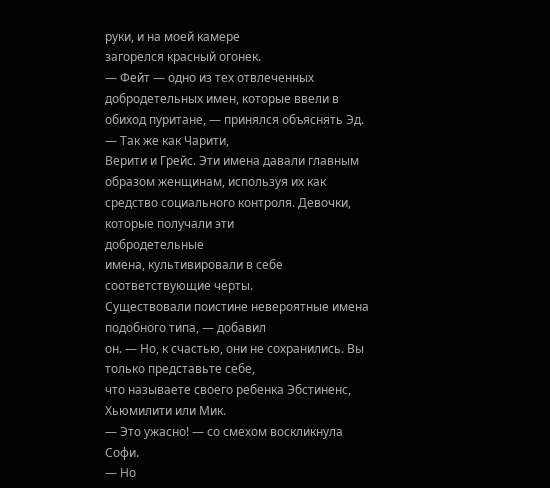руки, и на моей камере
загорелся красный огонек.
— Фейт — одно из тех отвлеченных добродетельных имен, которые ввели в
обиход пуритане, — принялся объяснять Эд. — Так же как Чарити,
Верити и Грейс. Эти имена давали главным образом женщинам, используя их как
средство социального контроля. Девочки, которые получали эти
добродетельные
имена, культивировали в себе соответствующие черты.
Существовали поистине невероятные имена подобного типа, — добавил
он. — Но, к счастью, они не сохранились. Вы только представьте себе,
что называете своего ребенка Эбстиненс, Хьюмилити или Мик.
— Это ужасно! — со смехом воскликнула Софи.
— Но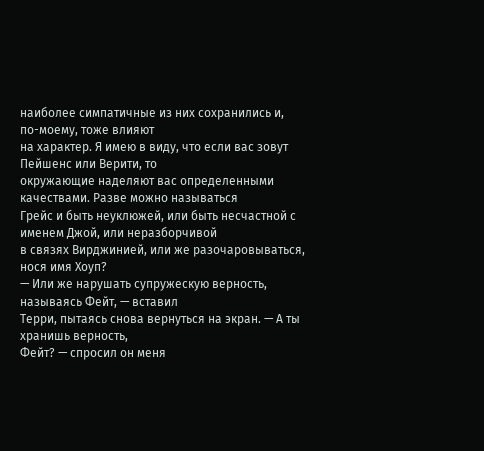наиболее симпатичные из них сохранились и, по-моему, тоже влияют
на характер. Я имею в виду, что если вас зовут Пейшенс или Верити, то
окружающие наделяют вас определенными качествами. Разве можно называться
Грейс и быть неуклюжей, или быть несчастной с именем Джой, или неразборчивой
в связях Вирджинией, или же разочаровываться, нося имя Хоуп?
— Или же нарушать супружескую верность, называясь Фейт, — вставил
Терри, пытаясь снова вернуться на экран. — А ты хранишь верность,
Фейт? — спросил он меня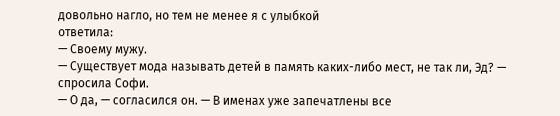довольно нагло, но тем не менее я с улыбкой
ответила:
— Своему мужу.
— Существует мода называть детей в память каких-либо мест, не так ли, Эд? — спросила Софи.
— О да, — согласился он. — В именах уже запечатлены все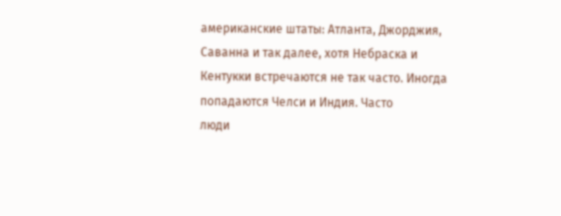американские штаты: Атланта, Джорджия, Саванна и так далее, хотя Небраска и
Кентукки встречаются не так часто. Иногда попадаются Челси и Индия. Часто
люди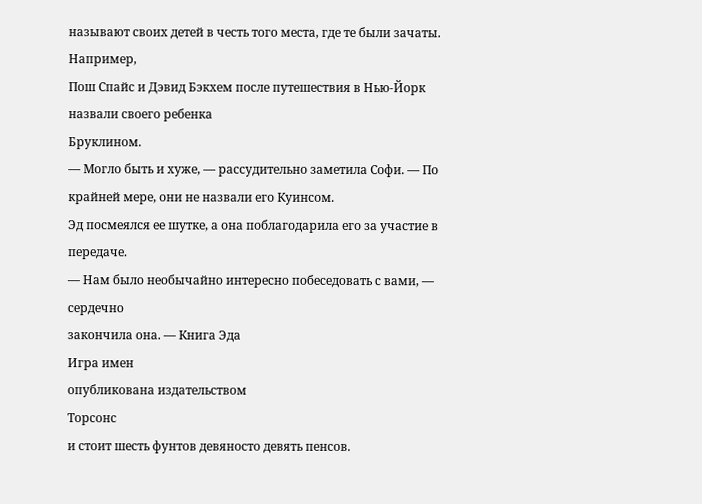называют своих детей в честь того места, где те были зачаты. Например,
Пош Спайс и Дэвид Бэкхем после путешествия в Нью-Йорк назвали своего ребенка
Бруклином.
— Могло быть и хуже, — рассудительно заметила Софи. — По
крайней мере, они не назвали его Куинсом.
Эд посмеялся ее шутке, а она поблагодарила его за участие в передаче.
— Нам было необычайно интересно побеседовать с вами, — сердечно
закончила она. — Книга Эда
Игра имен
опубликована издательством
Торсонс
и стоит шесть фунтов девяносто девять пенсов.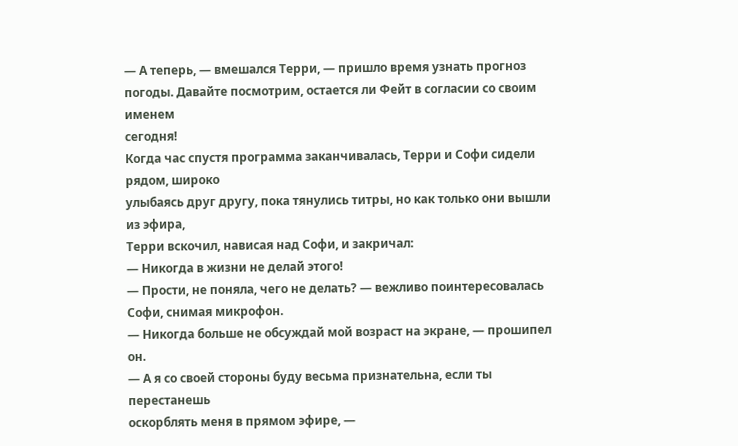— А теперь, — вмешался Терри, — пришло время узнать прогноз
погоды. Давайте посмотрим, остается ли Фейт в согласии со своим именем
сегодня!
Когда час спустя программа заканчивалась, Терри и Софи сидели рядом, широко
улыбаясь друг другу, пока тянулись титры, но как только они вышли из эфира,
Терри вскочил, нависая над Софи, и закричал:
— Никогда в жизни не делай этого!
— Прости, не поняла, чего не делать? — вежливо поинтересовалась
Софи, снимая микрофон.
— Никогда больше не обсуждай мой возраст на экране, — прошипел он.
— А я со своей стороны буду весьма признательна, если ты перестанешь
оскорблять меня в прямом эфире, —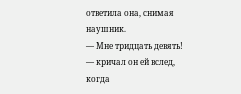ответила она, снимая наушник.
— Мне тридцать девять! — кричал он ей вслед, когда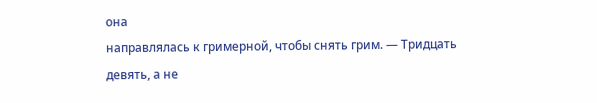она
направлялась к гримерной, чтобы снять грим. — Тридцать девять, а не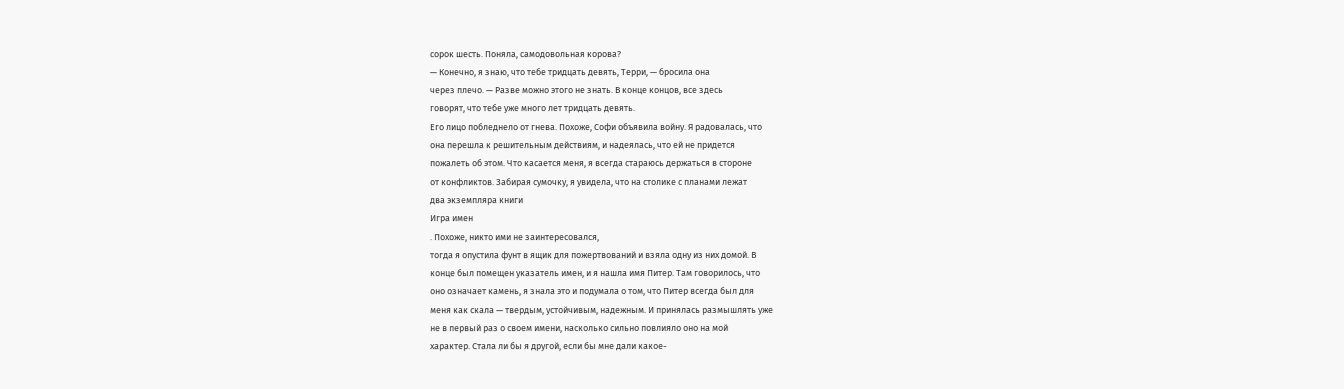сорок шесть. Поняла, самодовольная корова?
— Конечно, я знаю, что тебе тридцать девять, Терри, — бросила она
через плечо. — Разве можно этого не знать. В конце концов, все здесь
говорят, что тебе уже много лет тридцать девять.
Его лицо побледнело от гнева. Похоже, Софи объявила войну. Я радовалась, что
она перешла к решительным действиям, и надеялась, что ей не придется
пожалеть об этом. Что касается меня, я всегда стараюсь держаться в стороне
от конфликтов. Забирая сумочку, я увидела, что на столике с планами лежат
два экземпляра книги
Игра имен
. Похоже, никто ими не заинтересовался,
тогда я опустила фунт в ящик для пожертвований и взяла одну из них домой. В
конце был помещен указатель имен, и я нашла имя Питер. Там говорилось, что
оно означает камень, я знала это и подумала о том, что Питер всегда был для
меня как скала — твердым, устойчивым, надежным. И принялась размышлять уже
не в первый раз о своем имени, насколько сильно повлияло оно на мой
характер. Стала ли бы я другой, если бы мне дали какое-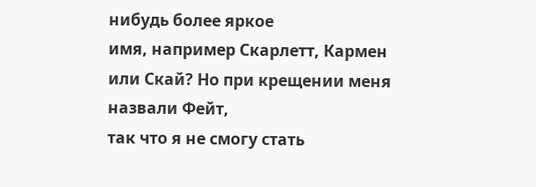нибудь более яркое
имя, например Скарлетт, Кармен или Скай? Но при крещении меня назвали Фейт,
так что я не смогу стать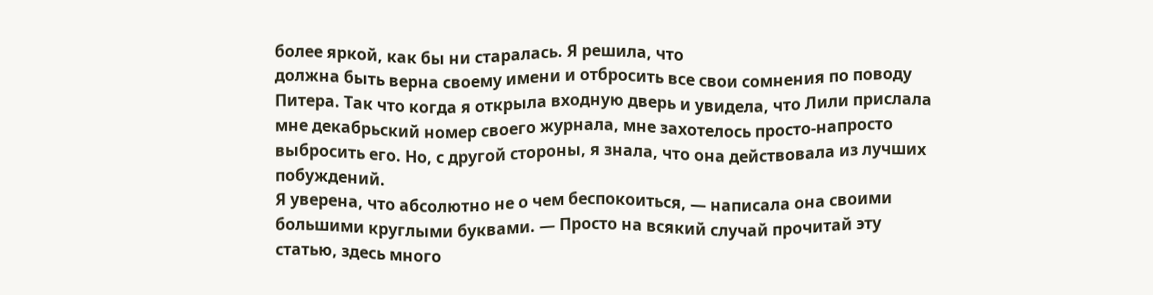более яркой, как бы ни старалась. Я решила, что
должна быть верна своему имени и отбросить все свои сомнения по поводу
Питера. Так что когда я открыла входную дверь и увидела, что Лили прислала
мне декабрьский номер своего журнала, мне захотелось просто-напросто
выбросить его. Но, с другой стороны, я знала, что она действовала из лучших
побуждений.
Я уверена, что абсолютно не о чем беспокоиться, — написала она своими
большими круглыми буквами. — Просто на всякий случай прочитай эту
статью, здесь много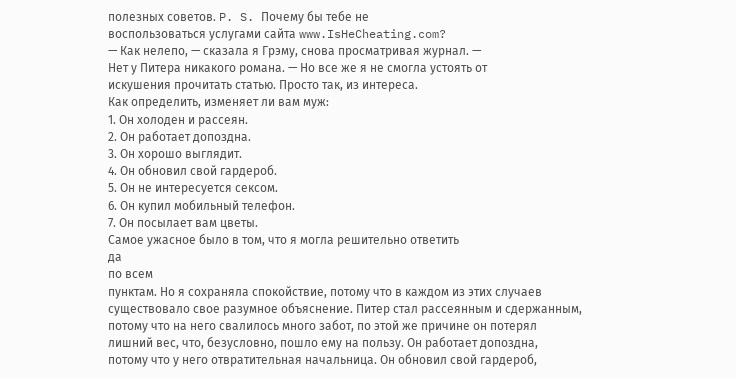полезных советов. P. S. Почему бы тебе не
воспользоваться услугами сайта www.IsHeCheating.com?
— Как нелепо, — сказала я Грэму, снова просматривая журнал. —
Нет у Питера никакого романа. — Но все же я не смогла устоять от
искушения прочитать статью. Просто так, из интереса.
Как определить, изменяет ли вам муж:
1. Он холоден и рассеян.
2. Он работает допоздна.
3. Он хорошо выглядит.
4. Он обновил свой гардероб.
5. Он не интересуется сексом.
6. Он купил мобильный телефон.
7. Он посылает вам цветы.
Самое ужасное было в том, что я могла решительно ответить
да
по всем
пунктам. Но я сохраняла спокойствие, потому что в каждом из этих случаев
существовало свое разумное объяснение. Питер стал рассеянным и сдержанным,
потому что на него свалилось много забот, по этой же причине он потерял
лишний вес, что, безусловно, пошло ему на пользу. Он работает допоздна,
потому что у него отвратительная начальница. Он обновил свой гардероб,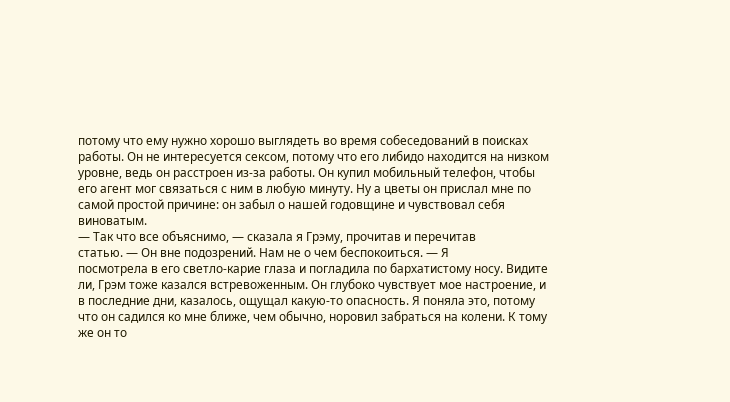потому что ему нужно хорошо выглядеть во время собеседований в поисках
работы. Он не интересуется сексом, потому что его либидо находится на низком
уровне, ведь он расстроен из-за работы. Он купил мобильный телефон, чтобы
его агент мог связаться с ним в любую минуту. Ну а цветы он прислал мне по
самой простой причине: он забыл о нашей годовщине и чувствовал себя
виноватым.
— Так что все объяснимо, — сказала я Грэму, прочитав и перечитав
статью. — Он вне подозрений. Нам не о чем беспокоиться. — Я
посмотрела в его светло-карие глаза и погладила по бархатистому носу. Видите
ли, Грэм тоже казался встревоженным. Он глубоко чувствует мое настроение, и
в последние дни, казалось, ощущал какую-то опасность. Я поняла это, потому
что он садился ко мне ближе, чем обычно, норовил забраться на колени. К тому
же он то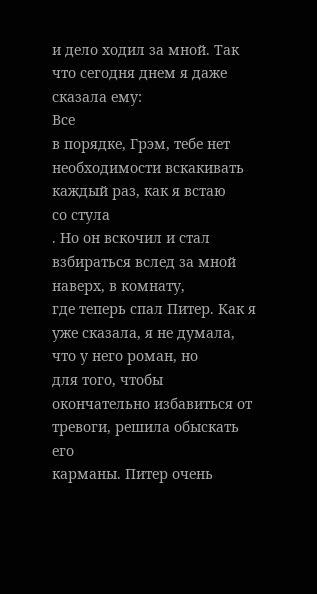и дело ходил за мной. Так что сегодня днем я даже сказала ему:
Все
в порядке, Грэм, тебе нет необходимости вскакивать каждый раз, как я встаю
со стула
. Но он вскочил и стал взбираться вслед за мной наверх, в комнату,
где теперь спал Питер. Как я уже сказала, я не думала, что у него роман, но
для того, чтобы окончательно избавиться от тревоги, решила обыскать его
карманы. Питер очень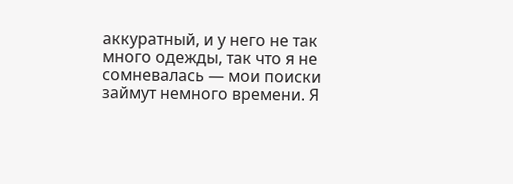аккуратный, и у него не так много одежды, так что я не
сомневалась — мои поиски займут немного времени. Я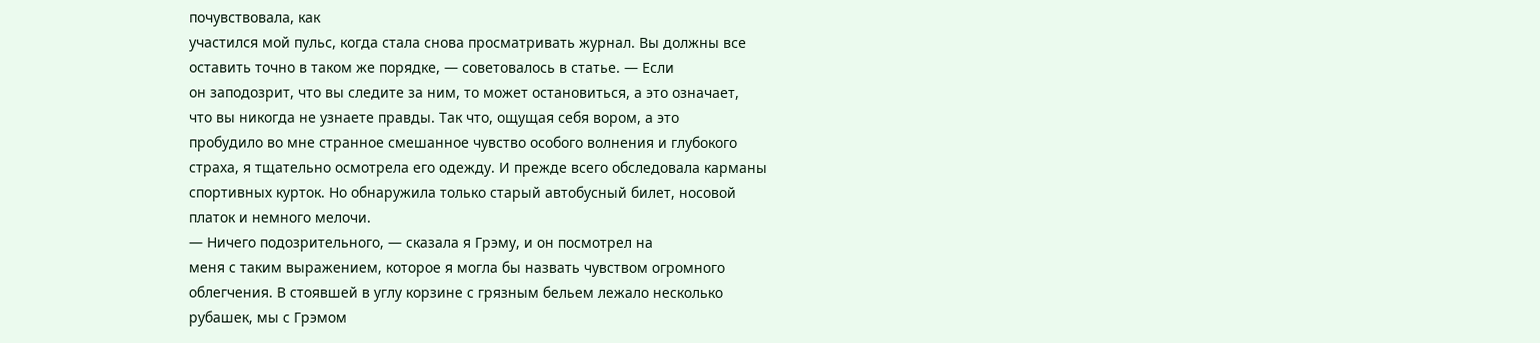почувствовала, как
участился мой пульс, когда стала снова просматривать журнал. Вы должны все
оставить точно в таком же порядке, — советовалось в статье. — Если
он заподозрит, что вы следите за ним, то может остановиться, а это означает,
что вы никогда не узнаете правды. Так что, ощущая себя вором, а это
пробудило во мне странное смешанное чувство особого волнения и глубокого
страха, я тщательно осмотрела его одежду. И прежде всего обследовала карманы
спортивных курток. Но обнаружила только старый автобусный билет, носовой
платок и немного мелочи.
— Ничего подозрительного, — сказала я Грэму, и он посмотрел на
меня с таким выражением, которое я могла бы назвать чувством огромного
облегчения. В стоявшей в углу корзине с грязным бельем лежало несколько
рубашек, мы с Грэмом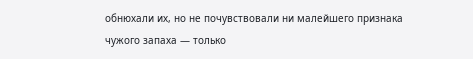обнюхали их, но не почувствовали ни малейшего признака
чужого запаха — только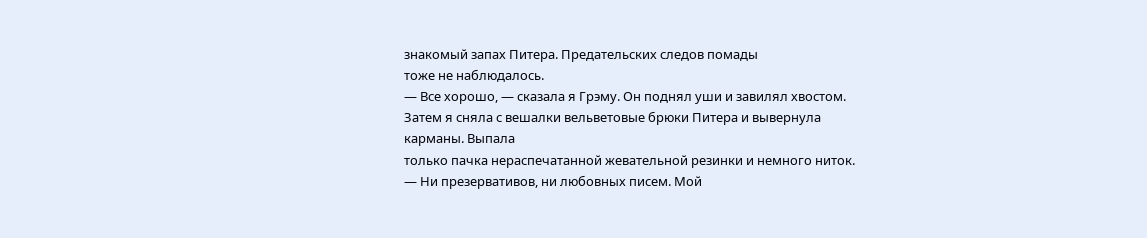знакомый запах Питера. Предательских следов помады
тоже не наблюдалось.
— Все хорошо, — сказала я Грэму. Он поднял уши и завилял хвостом.
Затем я сняла с вешалки вельветовые брюки Питера и вывернула карманы. Выпала
только пачка нераспечатанной жевательной резинки и немного ниток.
— Ни презервативов, ни любовных писем. Мой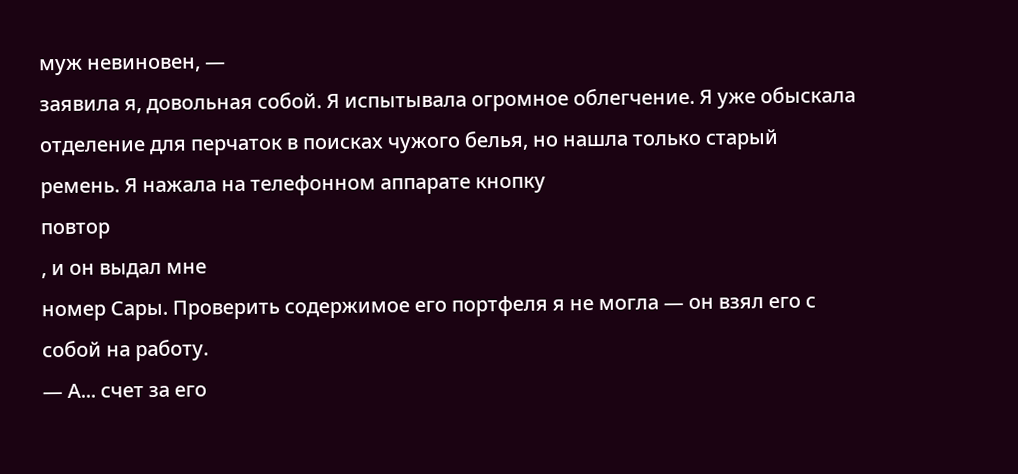муж невиновен, —
заявила я, довольная собой. Я испытывала огромное облегчение. Я уже обыскала
отделение для перчаток в поисках чужого белья, но нашла только старый
ремень. Я нажала на телефонном аппарате кнопку
повтор
, и он выдал мне
номер Сары. Проверить содержимое его портфеля я не могла — он взял его с
собой на работу.
— А... счет за его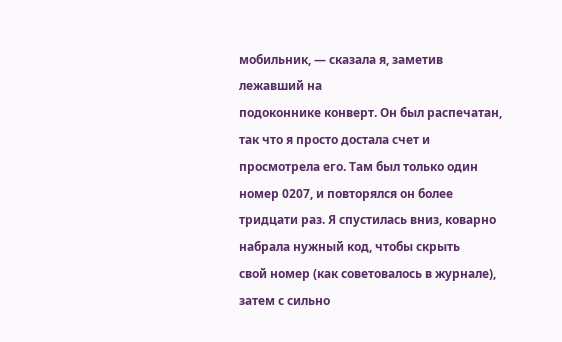мобильник, — сказала я, заметив лежавший на
подоконнике конверт. Он был распечатан, так что я просто достала счет и
просмотрела его. Там был только один номер 0207, и повторялся он более
тридцати раз. Я спустилась вниз, коварно набрала нужный код, чтобы скрыть
свой номер (как советовалось в журнале), затем с сильно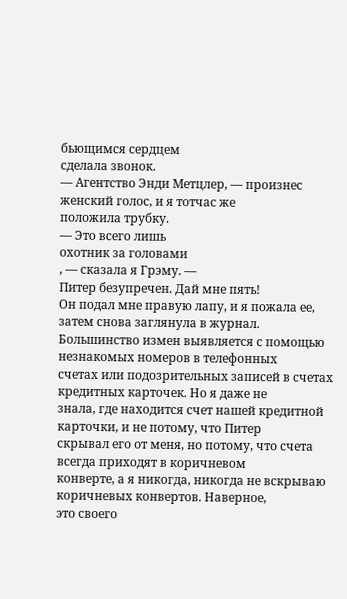бьющимся сердцем
сделала звонок.
— Агентство Энди Метцлер, — произнес женский голос, и я тотчас же
положила трубку.
— Это всего лишь
охотник за головами
, — сказала я Грэму. —
Питер безупречен. Дай мне пять!
Он подал мне правую лапу, и я пожала ее, затем снова заглянула в журнал.
Большинство измен выявляется с помощью незнакомых номеров в телефонных
счетах или подозрительных записей в счетах кредитных карточек. Но я даже не
знала, где находится счет нашей кредитной карточки, и не потому, что Питер
скрывал его от меня, но потому, что счета всегда приходят в коричневом
конверте, а я никогда, никогда не вскрываю коричневых конвертов. Наверное,
это своего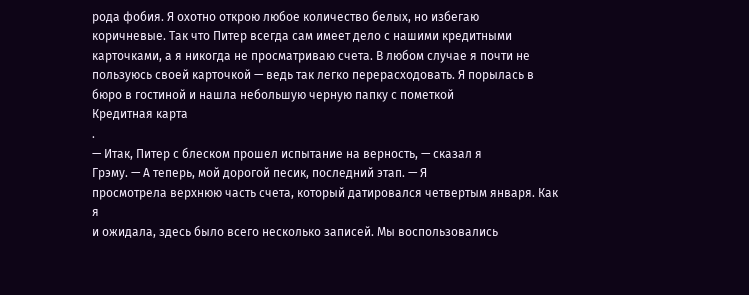рода фобия. Я охотно открою любое количество белых, но избегаю
коричневые. Так что Питер всегда сам имеет дело с нашими кредитными
карточками, а я никогда не просматриваю счета. В любом случае я почти не
пользуюсь своей карточкой — ведь так легко перерасходовать. Я порылась в
бюро в гостиной и нашла небольшую черную папку с пометкой
Кредитная карта
.
— Итак, Питер с блеском прошел испытание на верность, — сказал я
Грэму. — А теперь, мой дорогой песик, последний этап. — Я
просмотрела верхнюю часть счета, который датировался четвертым января. Как я
и ожидала, здесь было всего несколько записей. Мы воспользовались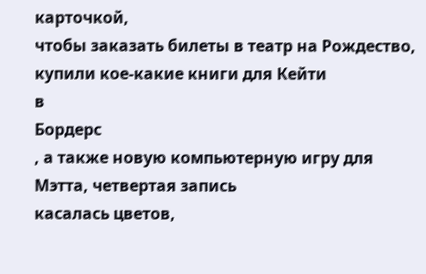карточкой,
чтобы заказать билеты в театр на Рождество, купили кое-какие книги для Кейти
в
Бордерс
, а также новую компьютерную игру для Мэтта, четвертая запись
касалась цветов,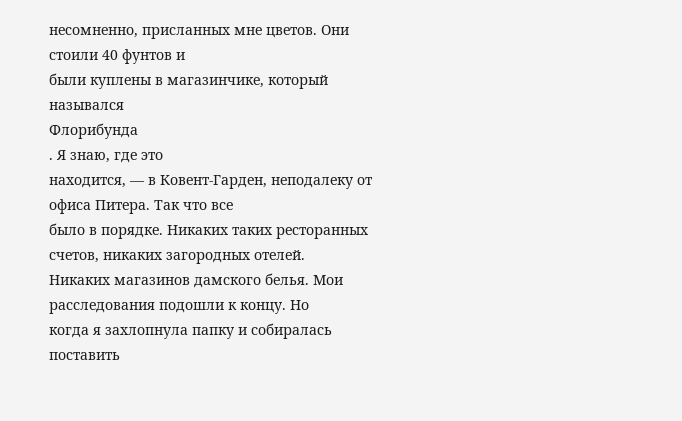несомненно, присланных мне цветов. Они стоили 40 фунтов и
были куплены в магазинчике, который назывался
Флорибунда
. Я знаю, где это
находится, — в Ковент-Гарден, неподалеку от офиса Питера. Так что все
было в порядке. Никаких таких ресторанных счетов, никаких загородных отелей.
Никаких магазинов дамского белья. Мои расследования подошли к концу. Но
когда я захлопнула папку и собиралась поставить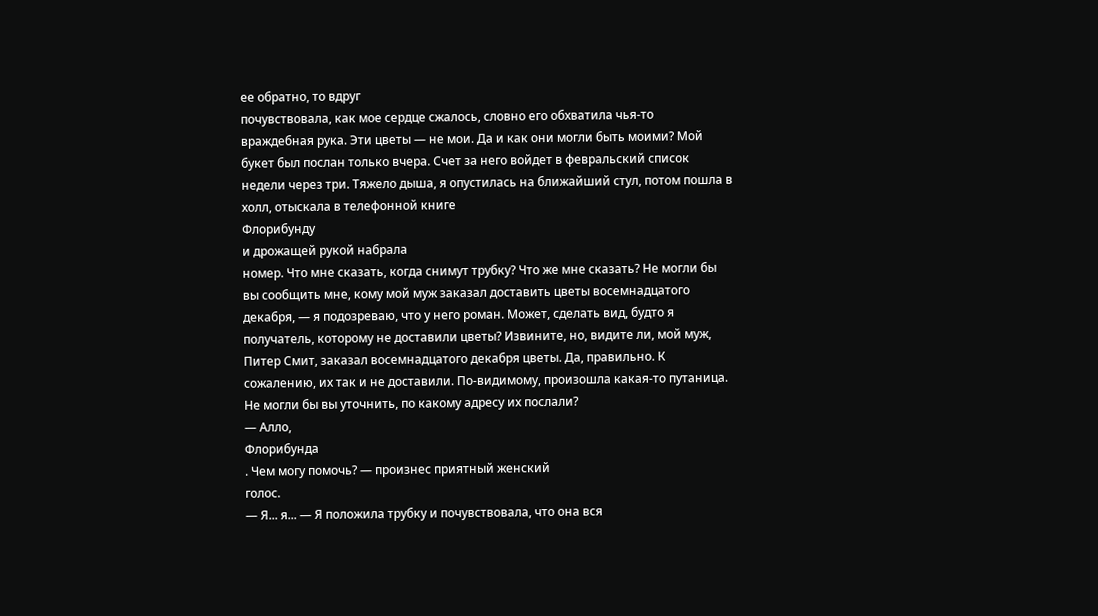ее обратно, то вдруг
почувствовала, как мое сердце сжалось, словно его обхватила чья-то
враждебная рука. Эти цветы — не мои. Да и как они могли быть моими? Мой
букет был послан только вчера. Счет за него войдет в февральский список
недели через три. Тяжело дыша, я опустилась на ближайший стул, потом пошла в
холл, отыскала в телефонной книге
Флорибунду
и дрожащей рукой набрала
номер. Что мне сказать, когда снимут трубку? Что же мне сказать? Не могли бы
вы сообщить мне, кому мой муж заказал доставить цветы восемнадцатого
декабря, — я подозреваю, что у него роман. Может, сделать вид, будто я
получатель, которому не доставили цветы? Извините, но, видите ли, мой муж,
Питер Смит, заказал восемнадцатого декабря цветы. Да, правильно. К
сожалению, их так и не доставили. По-видимому, произошла какая-то путаница.
Не могли бы вы уточнить, по какому адресу их послали?
— Алло,
Флорибунда
. Чем могу помочь? — произнес приятный женский
голос.
— Я... я... — Я положила трубку и почувствовала, что она вся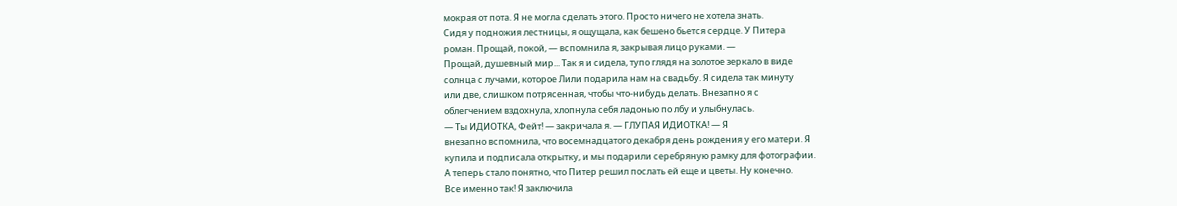мокрая от пота. Я не могла сделать этого. Просто ничего не хотела знать.
Сидя у подножия лестницы, я ощущала, как бешено бьется сердце. У Питера
роман. Прощай, покой, — вспомнила я, закрывая лицо руками. —
Прощай, душевный мир... Так я и сидела, тупо глядя на золотое зеркало в виде
солнца с лучами, которое Лили подарила нам на свадьбу. Я сидела так минуту
или две, слишком потрясенная, чтобы что-нибудь делать. Внезапно я с
облегчением вздохнула, хлопнула себя ладонью по лбу и улыбнулась.
— Ты ИДИОТКА, Фейт! — закричала я. — ГЛУПАЯ ИДИОТКА! — Я
внезапно вспомнила, что восемнадцатого декабря день рождения у его матери. Я
купила и подписала открытку, и мы подарили серебряную рамку для фотографии.
А теперь стало понятно, что Питер решил послать ей еще и цветы. Ну конечно.
Все именно так! Я заключила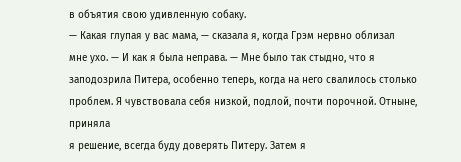в объятия свою удивленную собаку.
— Какая глупая у вас мама, — сказала я, когда Грэм нервно облизал
мне ухо. — И как я была неправа. — Мне было так стыдно, что я
заподозрила Питера, особенно теперь, когда на него свалилось столько
проблем. Я чувствовала себя низкой, подлой, почти порочной. Отныне, приняла
я решение, всегда буду доверять Питеру. Затем я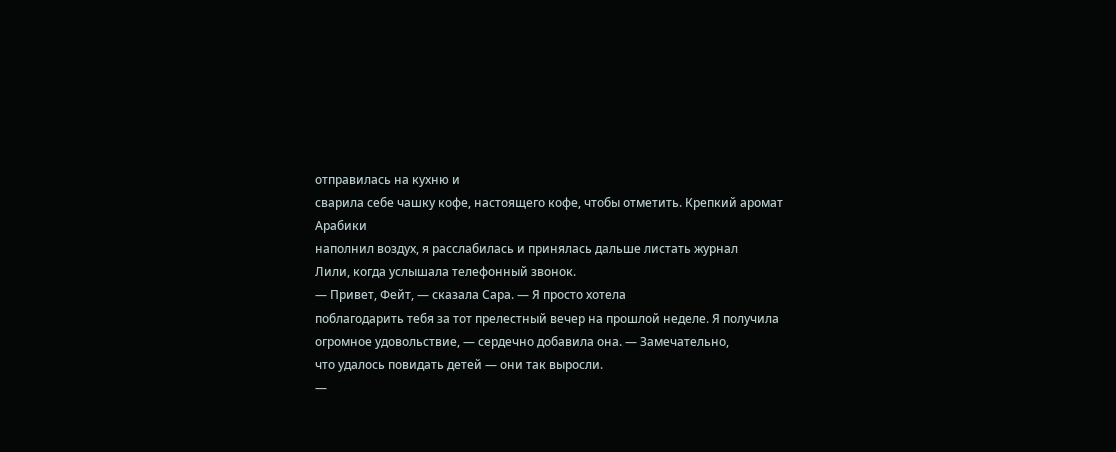отправилась на кухню и
сварила себе чашку кофе, настоящего кофе, чтобы отметить. Крепкий аромат
Арабики
наполнил воздух, я расслабилась и принялась дальше листать журнал
Лили, когда услышала телефонный звонок.
— Привет, Фейт, — сказала Сара. — Я просто хотела
поблагодарить тебя за тот прелестный вечер на прошлой неделе. Я получила
огромное удовольствие, — сердечно добавила она. — Замечательно,
что удалось повидать детей — они так выросли.
—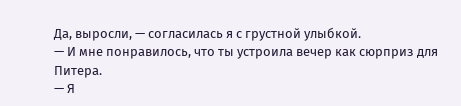Да, выросли, — согласилась я с грустной улыбкой.
— И мне понравилось, что ты устроила вечер как сюрприз для Питера.
— Я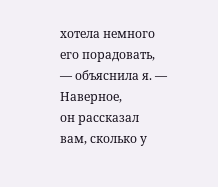хотела немного его порадовать, — объяснила я. — Наверное,
он рассказал вам, сколько у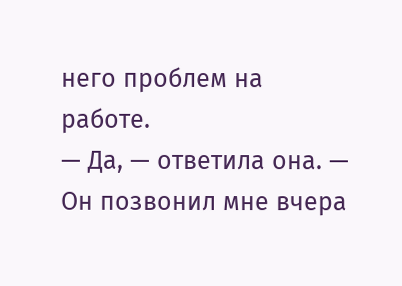него проблем на работе.
— Да, — ответила она. — Он позвонил мне вчера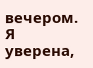вечером. Я
уверена,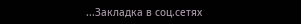...Закладка в соц.сетях